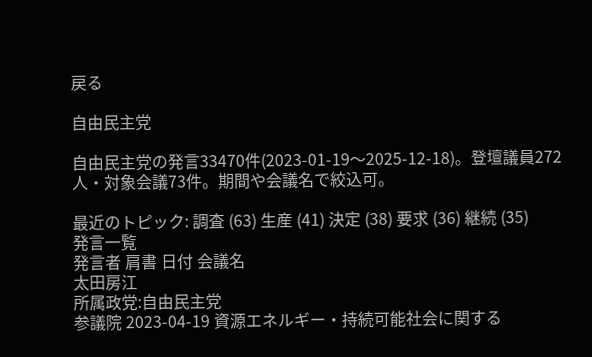戻る

自由民主党

自由民主党の発言33470件(2023-01-19〜2025-12-18)。登壇議員272人・対象会議73件。期間や会議名で絞込可。

最近のトピック: 調査 (63) 生産 (41) 決定 (38) 要求 (36) 継続 (35)
発言一覧
発言者 肩書 日付 会議名
太田房江
所属政党:自由民主党
参議院 2023-04-19 資源エネルギー・持続可能社会に関する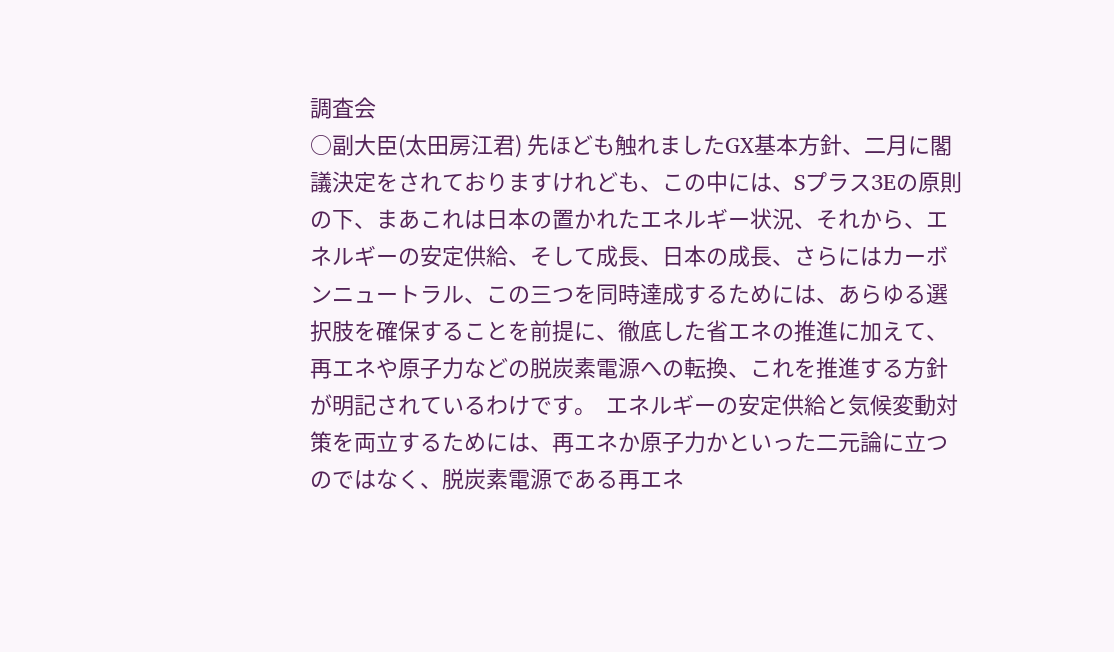調査会
○副大臣(太田房江君) 先ほども触れましたGX基本方針、二月に閣議決定をされておりますけれども、この中には、Sプラス3Eの原則の下、まあこれは日本の置かれたエネルギー状況、それから、エネルギーの安定供給、そして成長、日本の成長、さらにはカーボンニュートラル、この三つを同時達成するためには、あらゆる選択肢を確保することを前提に、徹底した省エネの推進に加えて、再エネや原子力などの脱炭素電源への転換、これを推進する方針が明記されているわけです。  エネルギーの安定供給と気候変動対策を両立するためには、再エネか原子力かといった二元論に立つのではなく、脱炭素電源である再エネ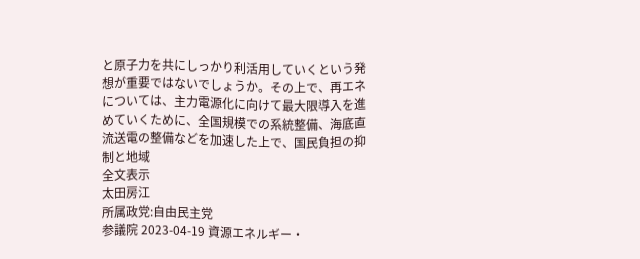と原子力を共にしっかり利活用していくという発想が重要ではないでしょうか。その上で、再エネについては、主力電源化に向けて最大限導入を進めていくために、全国規模での系統整備、海底直流送電の整備などを加速した上で、国民負担の抑制と地域
全文表示
太田房江
所属政党:自由民主党
参議院 2023-04-19 資源エネルギー・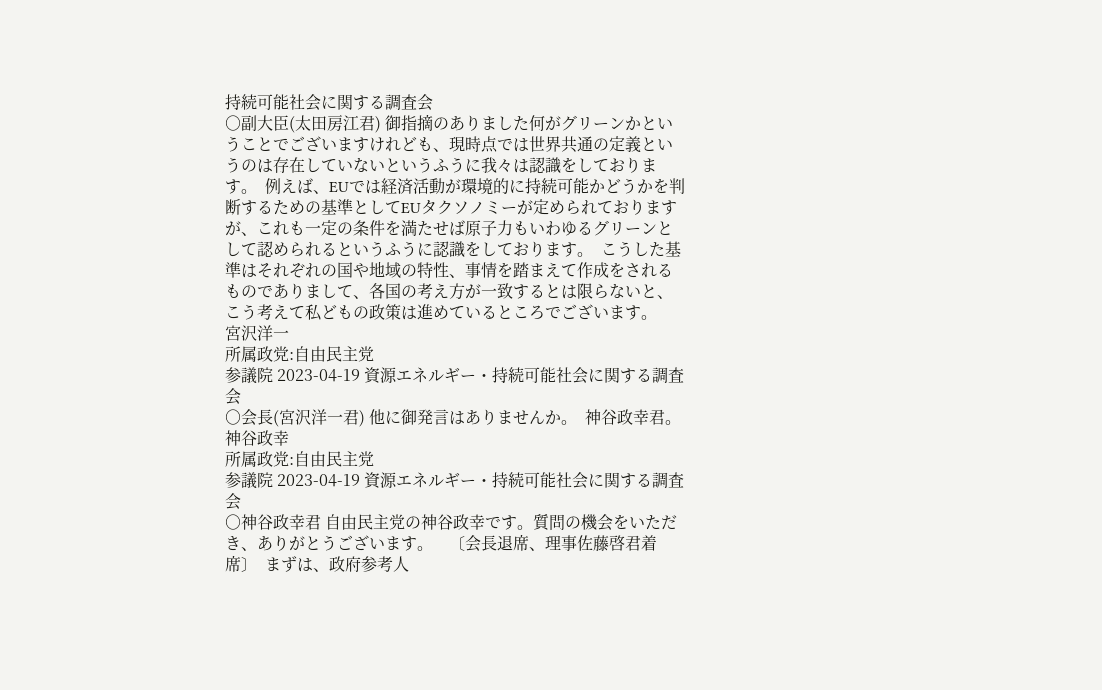持続可能社会に関する調査会
○副大臣(太田房江君) 御指摘のありました何がグリーンかということでございますけれども、現時点では世界共通の定義というのは存在していないというふうに我々は認識をしております。  例えば、EUでは経済活動が環境的に持続可能かどうかを判断するための基準としてEUタクソノミーが定められておりますが、これも一定の条件を満たせば原子力もいわゆるグリーンとして認められるというふうに認識をしております。  こうした基準はそれぞれの国や地域の特性、事情を踏まえて作成をされるものでありまして、各国の考え方が一致するとは限らないと、こう考えて私どもの政策は進めているところでございます。
宮沢洋一
所属政党:自由民主党
参議院 2023-04-19 資源エネルギー・持続可能社会に関する調査会
○会長(宮沢洋一君) 他に御発言はありませんか。  神谷政幸君。
神谷政幸
所属政党:自由民主党
参議院 2023-04-19 資源エネルギー・持続可能社会に関する調査会
○神谷政幸君 自由民主党の神谷政幸です。質問の機会をいただき、ありがとうございます。    〔会長退席、理事佐藤啓君着席〕  まずは、政府参考人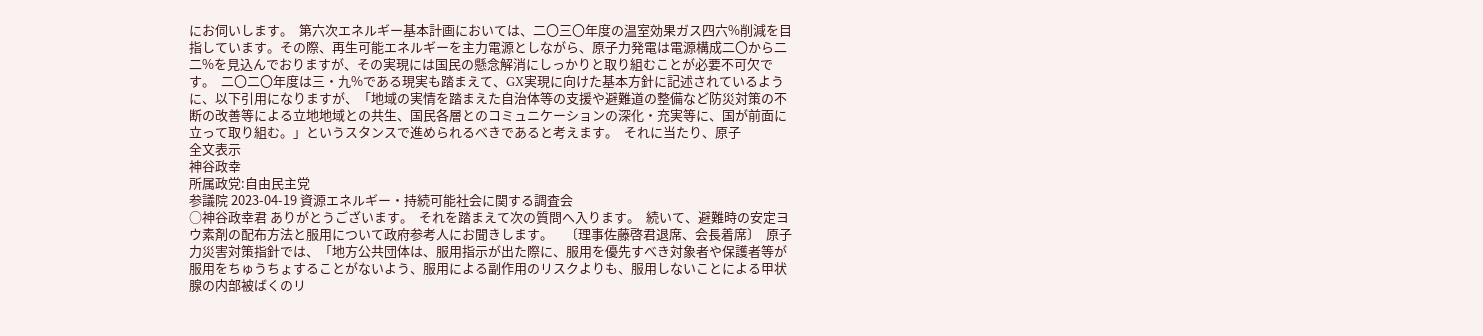にお伺いします。  第六次エネルギー基本計画においては、二〇三〇年度の温室効果ガス四六%削減を目指しています。その際、再生可能エネルギーを主力電源としながら、原子力発電は電源構成二〇から二二%を見込んでおりますが、その実現には国民の懸念解消にしっかりと取り組むことが必要不可欠です。  二〇二〇年度は三・九%である現実も踏まえて、GX実現に向けた基本方針に記述されているように、以下引用になりますが、「地域の実情を踏まえた自治体等の支援や避難道の整備など防災対策の不断の改善等による立地地域との共生、国民各層とのコミュニケーションの深化・充実等に、国が前面に立って取り組む。」というスタンスで進められるべきであると考えます。  それに当たり、原子
全文表示
神谷政幸
所属政党:自由民主党
参議院 2023-04-19 資源エネルギー・持続可能社会に関する調査会
○神谷政幸君 ありがとうございます。  それを踏まえて次の質問へ入ります。  続いて、避難時の安定ヨウ素剤の配布方法と服用について政府参考人にお聞きします。    〔理事佐藤啓君退席、会長着席〕  原子力災害対策指針では、「地方公共団体は、服用指示が出た際に、服用を優先すべき対象者や保護者等が服用をちゅうちょすることがないよう、服用による副作用のリスクよりも、服用しないことによる甲状腺の内部被ばくのリ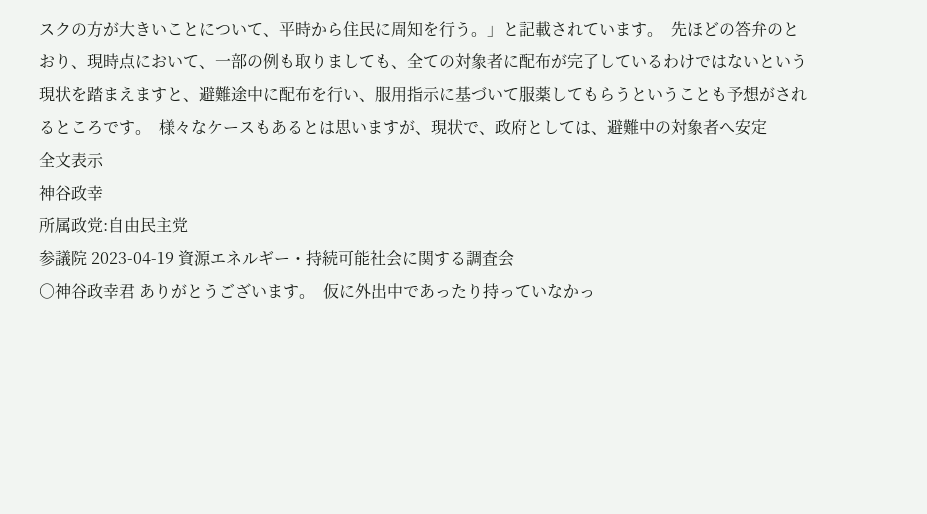スクの方が大きいことについて、平時から住民に周知を行う。」と記載されています。  先ほどの答弁のとおり、現時点において、一部の例も取りましても、全ての対象者に配布が完了しているわけではないという現状を踏まえますと、避難途中に配布を行い、服用指示に基づいて服薬してもらうということも予想がされるところです。  様々なケースもあるとは思いますが、現状で、政府としては、避難中の対象者へ安定
全文表示
神谷政幸
所属政党:自由民主党
参議院 2023-04-19 資源エネルギー・持続可能社会に関する調査会
○神谷政幸君 ありがとうございます。  仮に外出中であったり持っていなかっ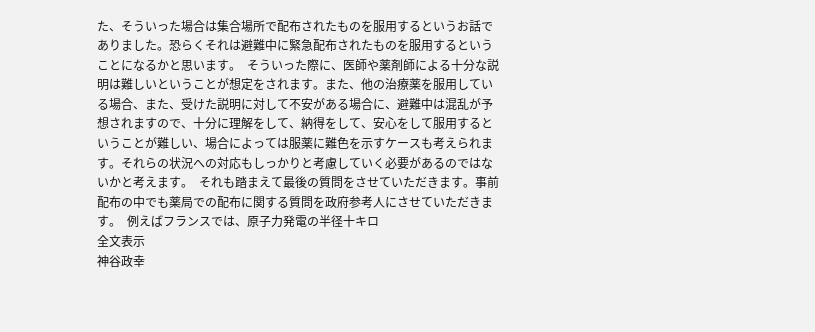た、そういった場合は集合場所で配布されたものを服用するというお話でありました。恐らくそれは避難中に緊急配布されたものを服用するということになるかと思います。  そういった際に、医師や薬剤師による十分な説明は難しいということが想定をされます。また、他の治療薬を服用している場合、また、受けた説明に対して不安がある場合に、避難中は混乱が予想されますので、十分に理解をして、納得をして、安心をして服用するということが難しい、場合によっては服薬に難色を示すケースも考えられます。それらの状況への対応もしっかりと考慮していく必要があるのではないかと考えます。  それも踏まえて最後の質問をさせていただきます。事前配布の中でも薬局での配布に関する質問を政府参考人にさせていただきます。  例えばフランスでは、原子力発電の半径十キロ
全文表示
神谷政幸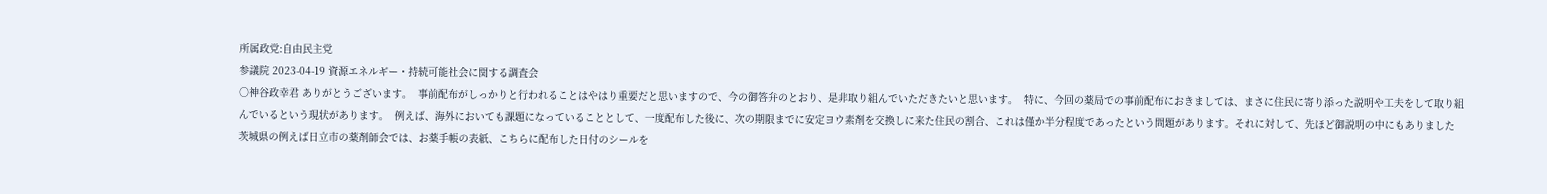所属政党:自由民主党
参議院 2023-04-19 資源エネルギー・持続可能社会に関する調査会
○神谷政幸君 ありがとうございます。  事前配布がしっかりと行われることはやはり重要だと思いますので、今の御答弁のとおり、是非取り組んでいただきたいと思います。  特に、今回の薬局での事前配布におきましては、まさに住民に寄り添った説明や工夫をして取り組んでいるという現状があります。  例えば、海外においても課題になっていることとして、一度配布した後に、次の期限までに安定ヨウ素剤を交換しに来た住民の割合、これは僅か半分程度であったという問題があります。それに対して、先ほど御説明の中にもありました茨城県の例えば日立市の薬剤師会では、お薬手帳の表紙、こちらに配布した日付のシールを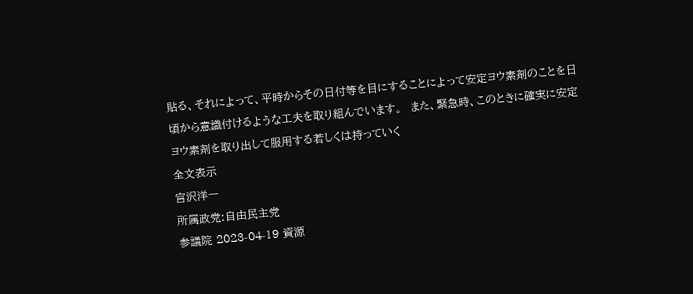貼る、それによって、平時からその日付等を目にすることによって安定ヨウ素剤のことを日頃から意識付けるような工夫を取り組んでいます。  また、緊急時、このときに確実に安定ヨウ素剤を取り出して服用する若しくは持っていく
全文表示
宮沢洋一
所属政党:自由民主党
参議院 2023-04-19 資源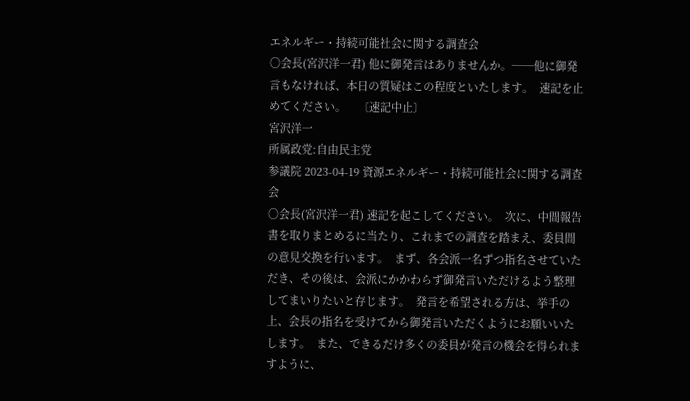エネルギー・持続可能社会に関する調査会
○会長(宮沢洋一君) 他に御発言はありませんか。──他に御発言もなければ、本日の質疑はこの程度といたします。  速記を止めてください。    〔速記中止〕
宮沢洋一
所属政党:自由民主党
参議院 2023-04-19 資源エネルギー・持続可能社会に関する調査会
○会長(宮沢洋一君) 速記を起こしてください。  次に、中間報告書を取りまとめるに当たり、これまでの調査を踏まえ、委員間の意見交換を行います。  まず、各会派一名ずつ指名させていただき、その後は、会派にかかわらず御発言いただけるよう整理してまいりたいと存じます。  発言を希望される方は、挙手の上、会長の指名を受けてから御発言いただくようにお願いいたします。  また、できるだけ多くの委員が発言の機会を得られますように、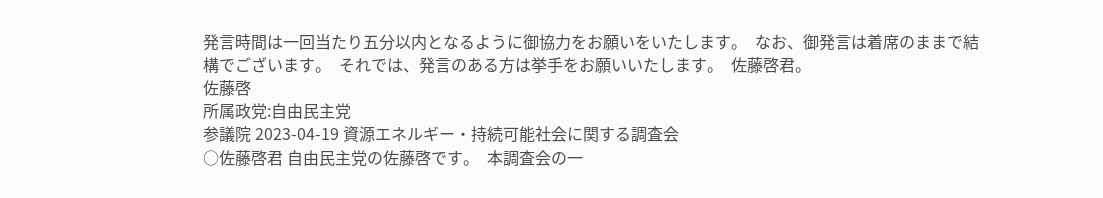発言時間は一回当たり五分以内となるように御協力をお願いをいたします。  なお、御発言は着席のままで結構でございます。  それでは、発言のある方は挙手をお願いいたします。  佐藤啓君。
佐藤啓
所属政党:自由民主党
参議院 2023-04-19 資源エネルギー・持続可能社会に関する調査会
○佐藤啓君 自由民主党の佐藤啓です。  本調査会の一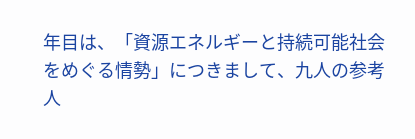年目は、「資源エネルギーと持続可能社会をめぐる情勢」につきまして、九人の参考人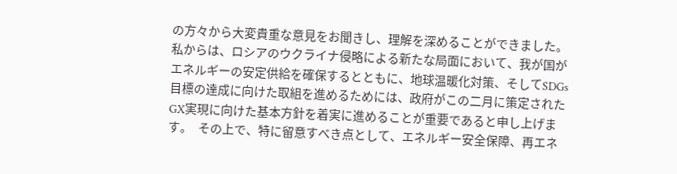の方々から大変貴重な意見をお聞きし、理解を深めることができました。  私からは、ロシアのウクライナ侵略による新たな局面において、我が国がエネルギーの安定供給を確保するとともに、地球温暖化対策、そしてSDGs目標の達成に向けた取組を進めるためには、政府がこの二月に策定されたGX実現に向けた基本方針を着実に進めることが重要であると申し上げます。  その上で、特に留意すべき点として、エネルギー安全保障、再エネ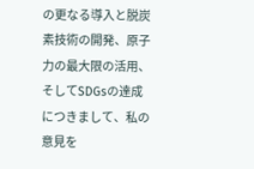の更なる導入と脱炭素技術の開発、原子力の最大限の活用、そしてSDGsの達成につきまして、私の意見を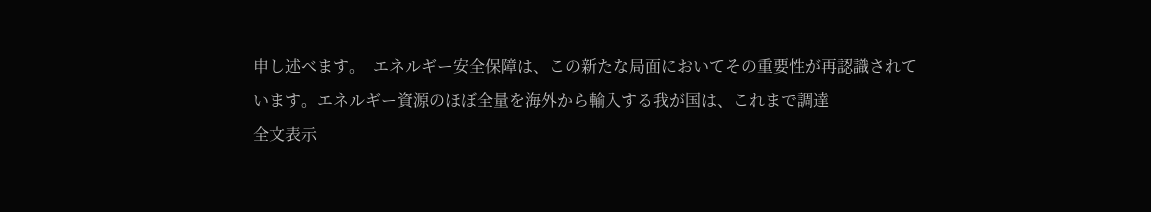申し述べます。  エネルギー安全保障は、この新たな局面においてその重要性が再認識されています。エネルギー資源のほぼ全量を海外から輸入する我が国は、これまで調達
全文表示